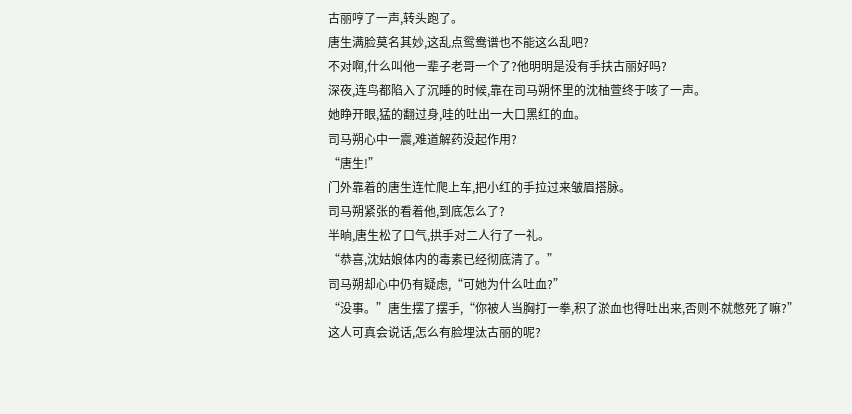古丽哼了一声,转头跑了。
唐生满脸莫名其妙,这乱点鸳鸯谱也不能这么乱吧?
不对啊,什么叫他一辈子老哥一个了?他明明是没有手扶古丽好吗?
深夜,连鸟都陷入了沉睡的时候,靠在司马朔怀里的沈柚萱终于咳了一声。
她睁开眼,猛的翻过身,哇的吐出一大口黑红的血。
司马朔心中一震,难道解药没起作用?
“唐生!”
门外靠着的唐生连忙爬上车,把小红的手拉过来皱眉搭脉。
司马朔紧张的看着他,到底怎么了?
半晌,唐生松了口气,拱手对二人行了一礼。
“恭喜,沈姑娘体内的毒素已经彻底清了。”
司马朔却心中仍有疑虑,“可她为什么吐血?”
“没事。”唐生摆了摆手,“你被人当胸打一拳,积了淤血也得吐出来,否则不就憋死了嘛?”
这人可真会说话,怎么有脸埋汰古丽的呢?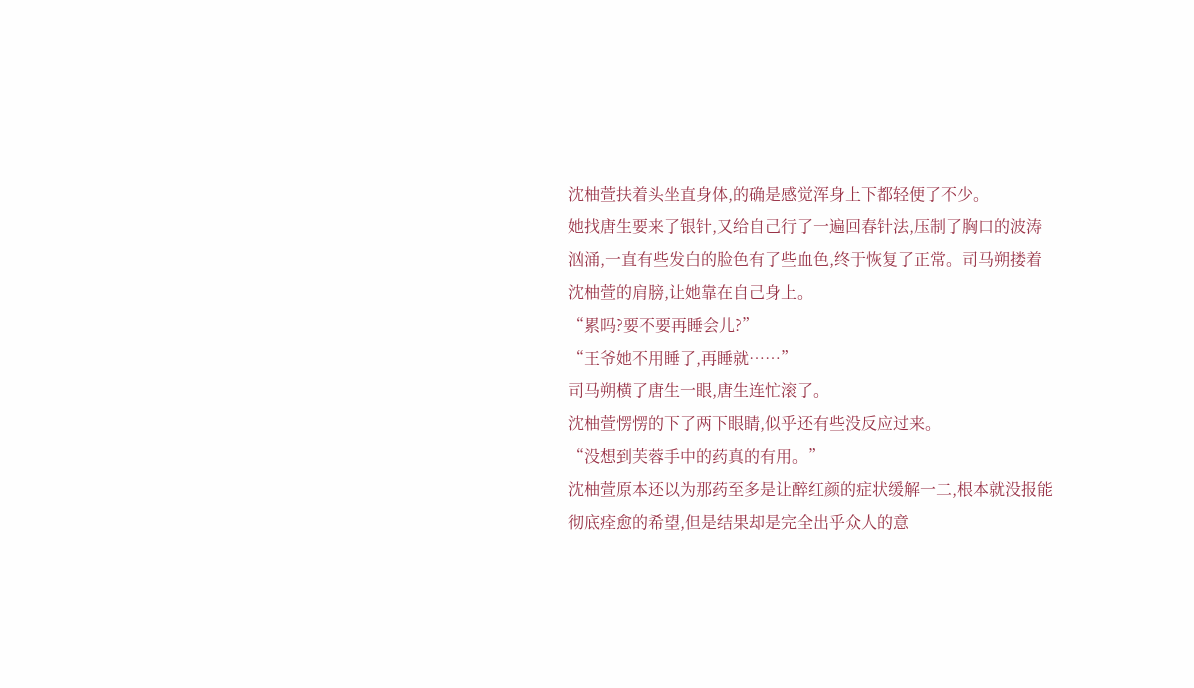沈柚萱扶着头坐直身体,的确是感觉浑身上下都轻便了不少。
她找唐生要来了银针,又给自己行了一遍回春针法,压制了胸口的波涛汹涌,一直有些发白的脸色有了些血色,终于恢复了正常。司马朔搂着沈柚萱的肩膀,让她靠在自己身上。
“累吗?要不要再睡会儿?”
“王爷她不用睡了,再睡就……”
司马朔横了唐生一眼,唐生连忙滚了。
沈柚萱愣愣的下了两下眼睛,似乎还有些没反应过来。
“没想到芙蓉手中的药真的有用。”
沈柚萱原本还以为那药至多是让醉红颜的症状缓解一二,根本就没报能彻底痊愈的希望,但是结果却是完全出乎众人的意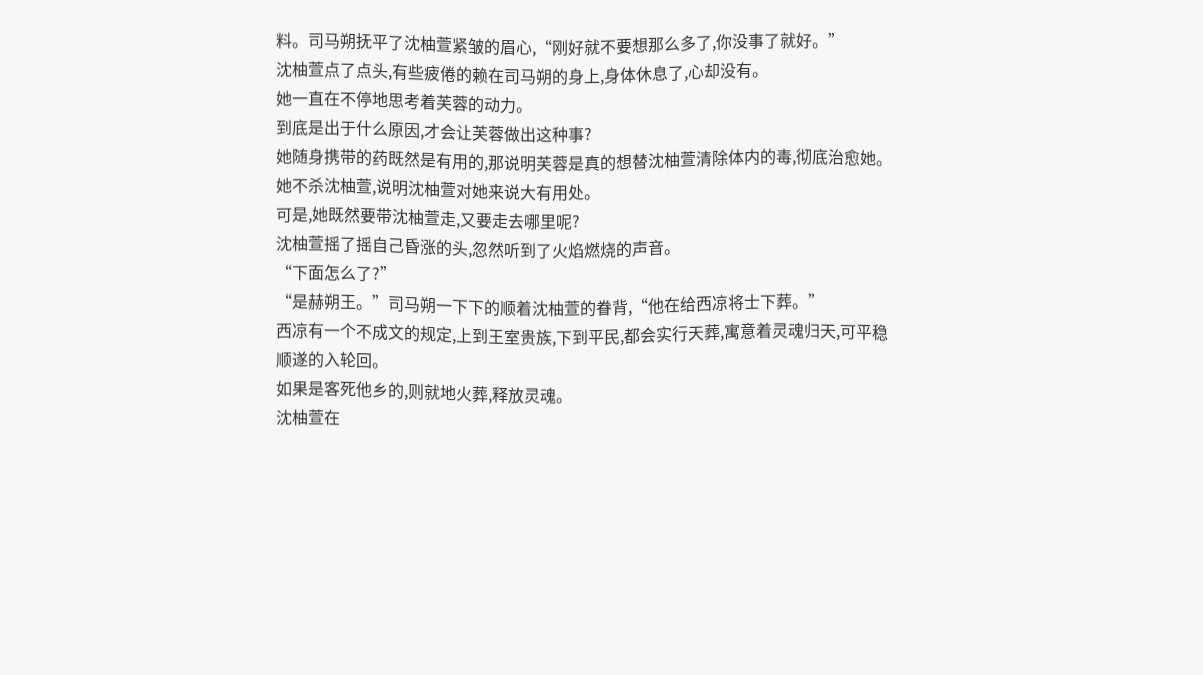料。司马朔抚平了沈柚萱紧皱的眉心,“刚好就不要想那么多了,你没事了就好。”
沈柚萱点了点头,有些疲倦的赖在司马朔的身上,身体休息了,心却没有。
她一直在不停地思考着芙蓉的动力。
到底是出于什么原因,才会让芙蓉做出这种事?
她随身携带的药既然是有用的,那说明芙蓉是真的想替沈柚萱清除体内的毒,彻底治愈她。
她不杀沈柚萱,说明沈柚萱对她来说大有用处。
可是,她既然要带沈柚萱走,又要走去哪里呢?
沈柚萱摇了摇自己昏涨的头,忽然听到了火焰燃烧的声音。
“下面怎么了?”
“是赫朔王。”司马朔一下下的顺着沈柚萱的眷背,“他在给西凉将士下葬。”
西凉有一个不成文的规定,上到王室贵族,下到平民,都会实行天葬,寓意着灵魂归天,可平稳顺遂的入轮回。
如果是客死他乡的,则就地火葬,释放灵魂。
沈柚萱在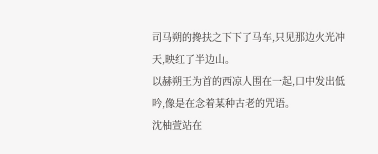司马朔的搀扶之下下了马车,只见那边火光冲天,映红了半边山。
以赫朔王为首的西凉人围在一起,口中发出低吟,像是在念着某种古老的咒语。
沈柚萱站在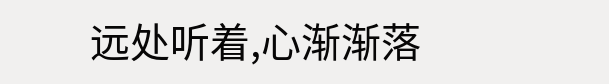远处听着,心渐渐落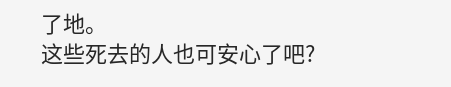了地。
这些死去的人也可安心了吧?